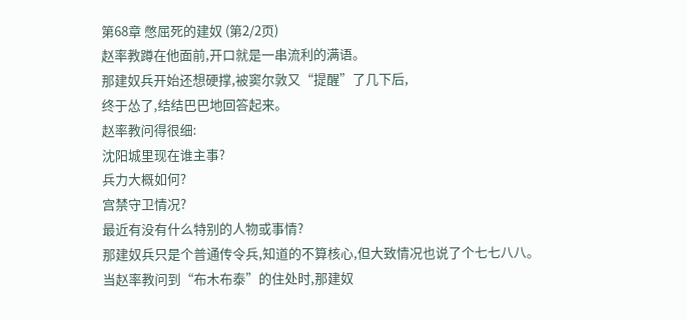第68章 憋屈死的建奴 (第2/2页)
赵率教蹲在他面前,开口就是一串流利的满语。
那建奴兵开始还想硬撑,被窦尔敦又“提醒”了几下后,
终于怂了,结结巴巴地回答起来。
赵率教问得很细:
沈阳城里现在谁主事?
兵力大概如何?
宫禁守卫情况?
最近有没有什么特别的人物或事情?
那建奴兵只是个普通传令兵,知道的不算核心,但大致情况也说了个七七八八。
当赵率教问到“布木布泰”的住处时,那建奴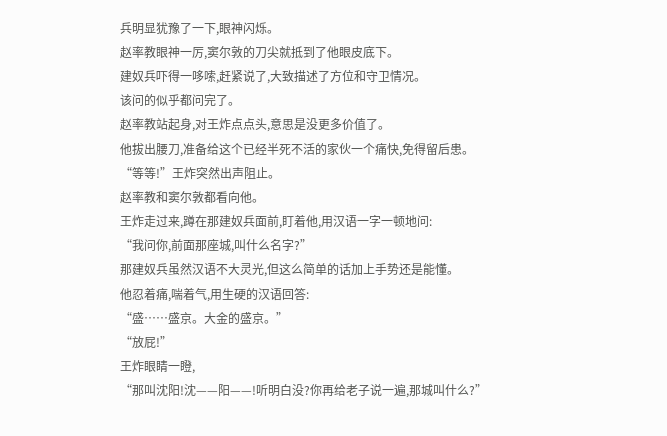兵明显犹豫了一下,眼神闪烁。
赵率教眼神一厉,窦尔敦的刀尖就抵到了他眼皮底下。
建奴兵吓得一哆嗦,赶紧说了,大致描述了方位和守卫情况。
该问的似乎都问完了。
赵率教站起身,对王炸点点头,意思是没更多价值了。
他拔出腰刀,准备给这个已经半死不活的家伙一个痛快,免得留后患。
“等等!”王炸突然出声阻止。
赵率教和窦尔敦都看向他。
王炸走过来,蹲在那建奴兵面前,盯着他,用汉语一字一顿地问:
“我问你,前面那座城,叫什么名字?”
那建奴兵虽然汉语不大灵光,但这么简单的话加上手势还是能懂。
他忍着痛,喘着气,用生硬的汉语回答:
“盛……盛京。大金的盛京。”
“放屁!”
王炸眼睛一瞪,
“那叫沈阳!沈——阳——!听明白没?你再给老子说一遍,那城叫什么?”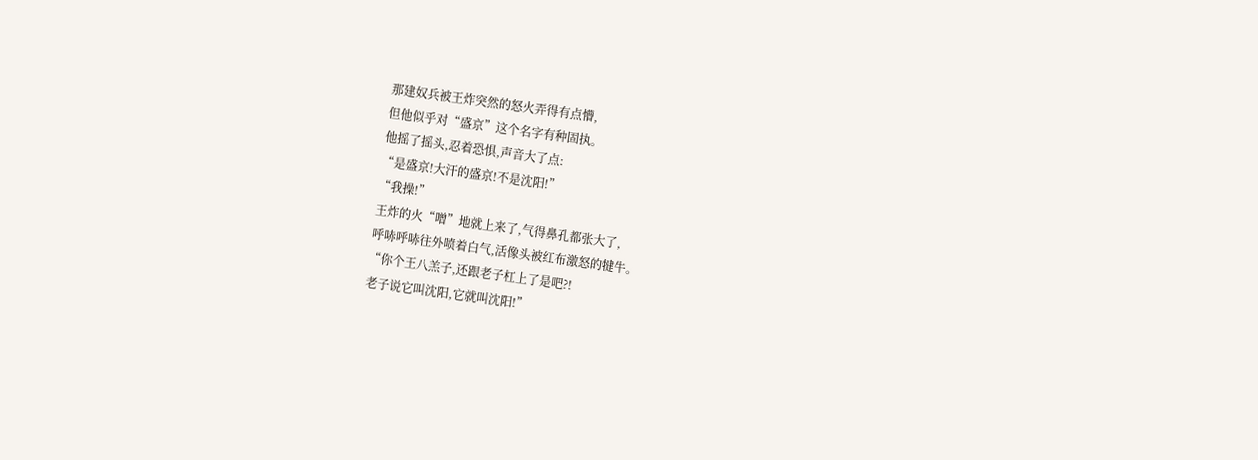那建奴兵被王炸突然的怒火弄得有点懵,
但他似乎对“盛京”这个名字有种固执。
他摇了摇头,忍着恐惧,声音大了点:
“是盛京!大汗的盛京!不是沈阳!”
“我操!”
王炸的火“噌”地就上来了,气得鼻孔都张大了,
呼哧呼哧往外喷着白气,活像头被红布激怒的犍牛。
“你个王八羔子,还跟老子杠上了是吧?!
老子说它叫沈阳,它就叫沈阳!”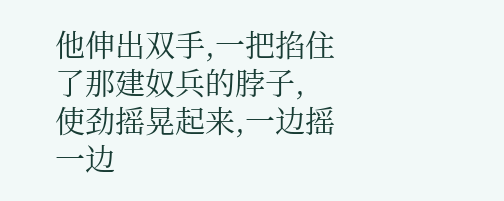他伸出双手,一把掐住了那建奴兵的脖子,
使劲摇晃起来,一边摇一边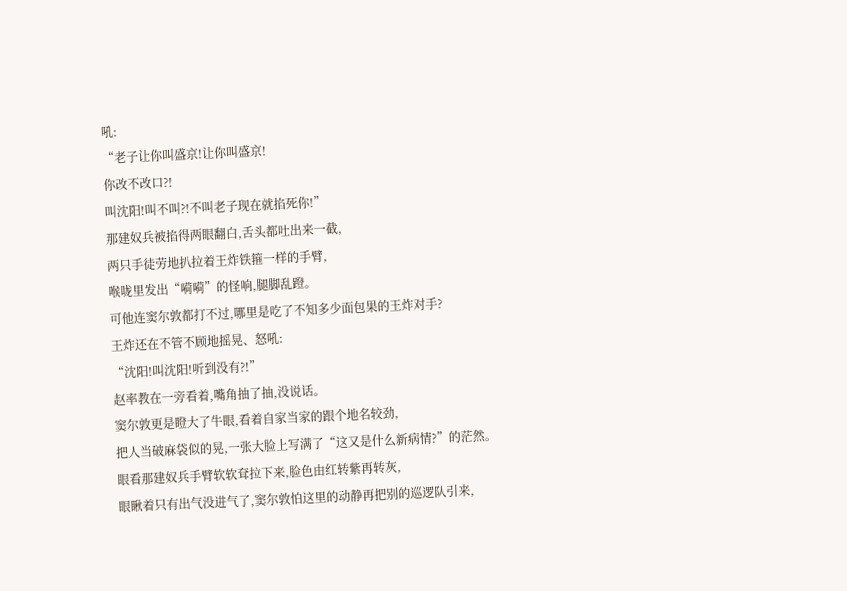吼:
“老子让你叫盛京!让你叫盛京!
你改不改口?!
叫沈阳!叫不叫?!不叫老子现在就掐死你!”
那建奴兵被掐得两眼翻白,舌头都吐出来一截,
两只手徒劳地扒拉着王炸铁箍一样的手臂,
喉咙里发出“嗬嗬”的怪响,腿脚乱蹬。
可他连窦尔敦都打不过,哪里是吃了不知多少面包果的王炸对手?
王炸还在不管不顾地摇晃、怒吼:
“沈阳!叫沈阳!听到没有?!”
赵率教在一旁看着,嘴角抽了抽,没说话。
窦尔敦更是瞪大了牛眼,看着自家当家的跟个地名较劲,
把人当破麻袋似的晃,一张大脸上写满了“这又是什么新病情?”的茫然。
眼看那建奴兵手臂软软耷拉下来,脸色由红转紫再转灰,
眼瞅着只有出气没进气了,窦尔敦怕这里的动静再把别的巡逻队引来,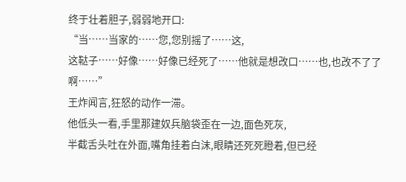终于壮着胆子,弱弱地开口:
“当……当家的……您,您别摇了……这,
这鞑子……好像……好像已经死了……他就是想改口……也,也改不了了啊……”
王炸闻言,狂怒的动作一滞。
他低头一看,手里那建奴兵脑袋歪在一边,面色死灰,
半截舌头吐在外面,嘴角挂着白沫,眼睛还死死瞪着,但已经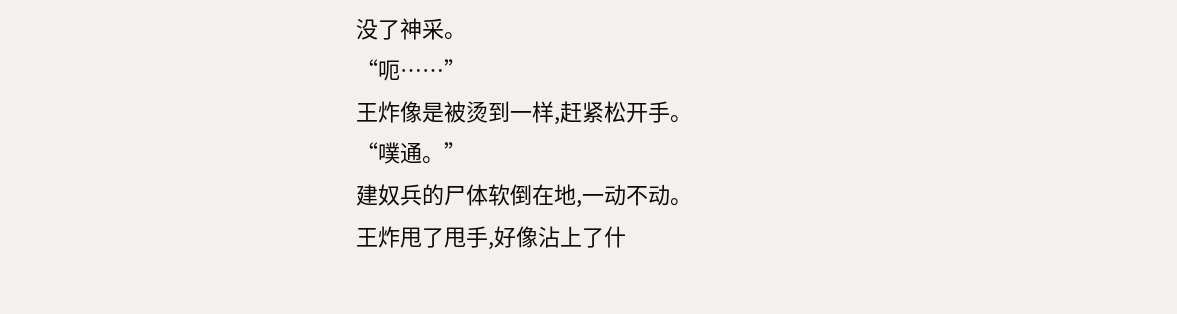没了神采。
“呃……”
王炸像是被烫到一样,赶紧松开手。
“噗通。”
建奴兵的尸体软倒在地,一动不动。
王炸甩了甩手,好像沾上了什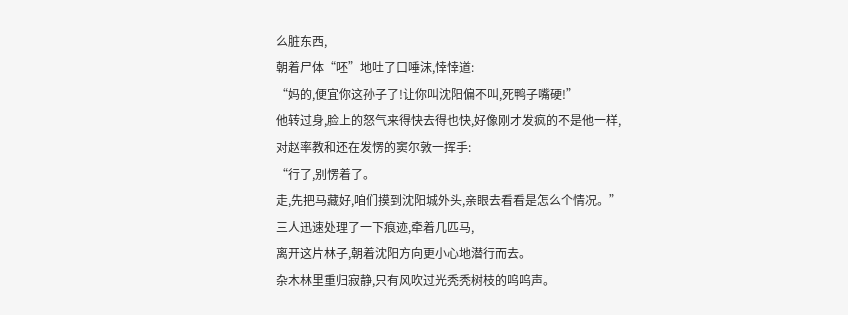么脏东西,
朝着尸体“呸”地吐了口唾沫,悻悻道:
“妈的,便宜你这孙子了!让你叫沈阳偏不叫,死鸭子嘴硬!”
他转过身,脸上的怒气来得快去得也快,好像刚才发疯的不是他一样,
对赵率教和还在发愣的窦尔敦一挥手:
“行了,别愣着了。
走,先把马藏好,咱们摸到沈阳城外头,亲眼去看看是怎么个情况。”
三人迅速处理了一下痕迹,牵着几匹马,
离开这片林子,朝着沈阳方向更小心地潜行而去。
杂木林里重归寂静,只有风吹过光秃秃树枝的呜呜声。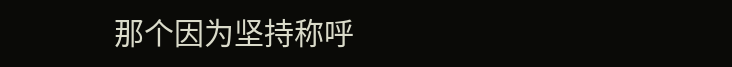那个因为坚持称呼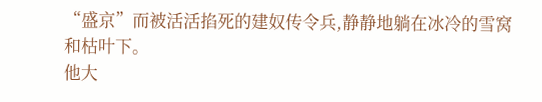“盛京”而被活活掐死的建奴传令兵,静静地躺在冰冷的雪窝和枯叶下。
他大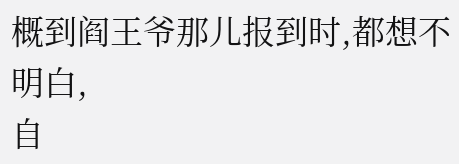概到阎王爷那儿报到时,都想不明白,
自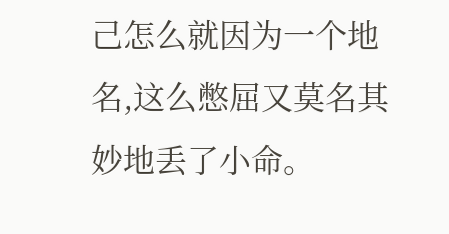己怎么就因为一个地名,这么憋屈又莫名其妙地丢了小命。